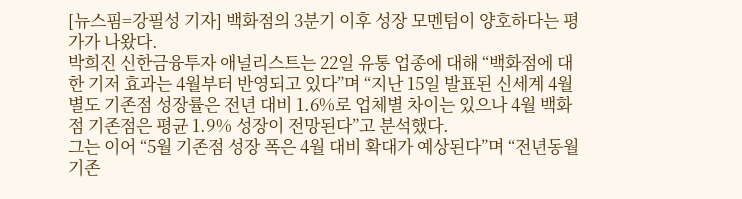[뉴스핌=강필성 기자] 백화점의 3분기 이후 성장 모멘텀이 양호하다는 평가가 나왔다.
박희진 신한금융투자 애널리스트는 22일 유통 업종에 대해 “백화점에 대한 기저 효과는 4월부터 반영되고 있다”며 “지난 15일 발표된 신세계 4월 별도 기존점 성장률은 전년 대비 1.6%로 업체별 차이는 있으나 4월 백화점 기존점은 평균 1.9% 성장이 전망된다”고 분석했다.
그는 이어 “5월 기존점 성장 폭은 4월 대비 확대가 예상된다”며 “전년동월 기존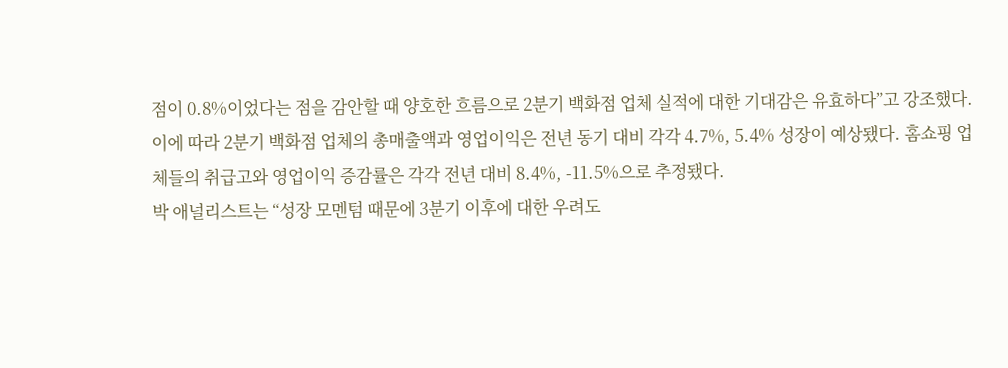점이 0.8%이었다는 점을 감안할 때 양호한 흐름으로 2분기 백화점 업체 실적에 대한 기대감은 유효하다”고 강조했다.
이에 따라 2분기 백화점 업체의 총매출액과 영업이익은 전년 동기 대비 각각 4.7%, 5.4% 성장이 예상됐다. 홈쇼핑 업체들의 취급고와 영업이익 증감률은 각각 전년 대비 8.4%, -11.5%으로 추정됐다.
박 애널리스트는 “성장 모멘텀 때문에 3분기 이후에 대한 우려도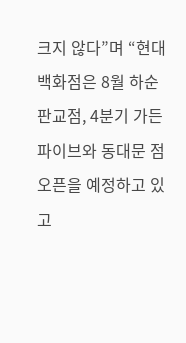크지 않다”며 “현대백화점은 8월 하순 판교점, 4분기 가든파이브와 동대문 점 오픈을 예정하고 있고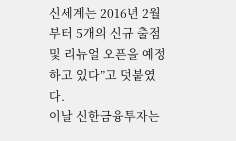신세계는 2016년 2월부터 5개의 신규 출점 및 리뉴얼 오픈을 예정하고 있다”고 덧붙였다.
이날 신한금융투자는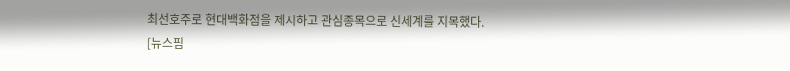최선호주로 현대백화점을 제시하고 관심종목으로 신세계를 지목했다.
[뉴스핌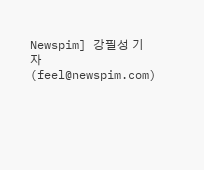Newspim] 강필성 기자 (feel@newspim.com)